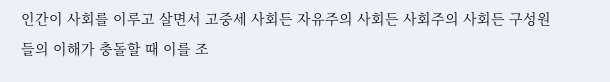인간이 사회를 이루고 살면서 고중세 사회든 자유주의 사회든 사회주의 사회든 구성원들의 이해가 충돌할 때 이를 조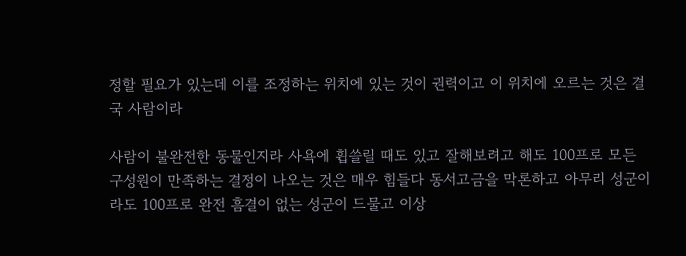정할 필요가 있는데 이를 조정하는 위치에 있는 것이 권력이고 이 위치에 오르는 것은 결국 사람이라

사람이 불완전한 동물인지라 사욕에 휩쓸릴 때도 있고 잘해보려고 해도 100프로 모든 구성원이 만족하는 결정이 나오는 것은 매우 힘들다 동서고금을 막론하고 아무리 성군이라도 100프로 완전 흠결이 없는 성군이 드물고 이상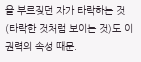을 부르짖던 자가 타락하는 것(타락한 것처럼 보이는 것)도 이 권력의 속성 때문.